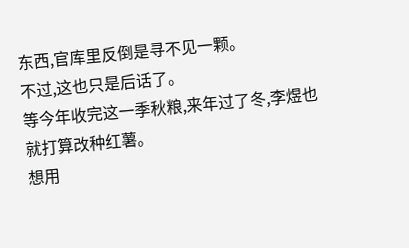东西,官库里反倒是寻不见一颗。
不过,这也只是后话了。
等今年收完这一季秋粮,来年过了冬,李煜也就打算改种红薯。
想用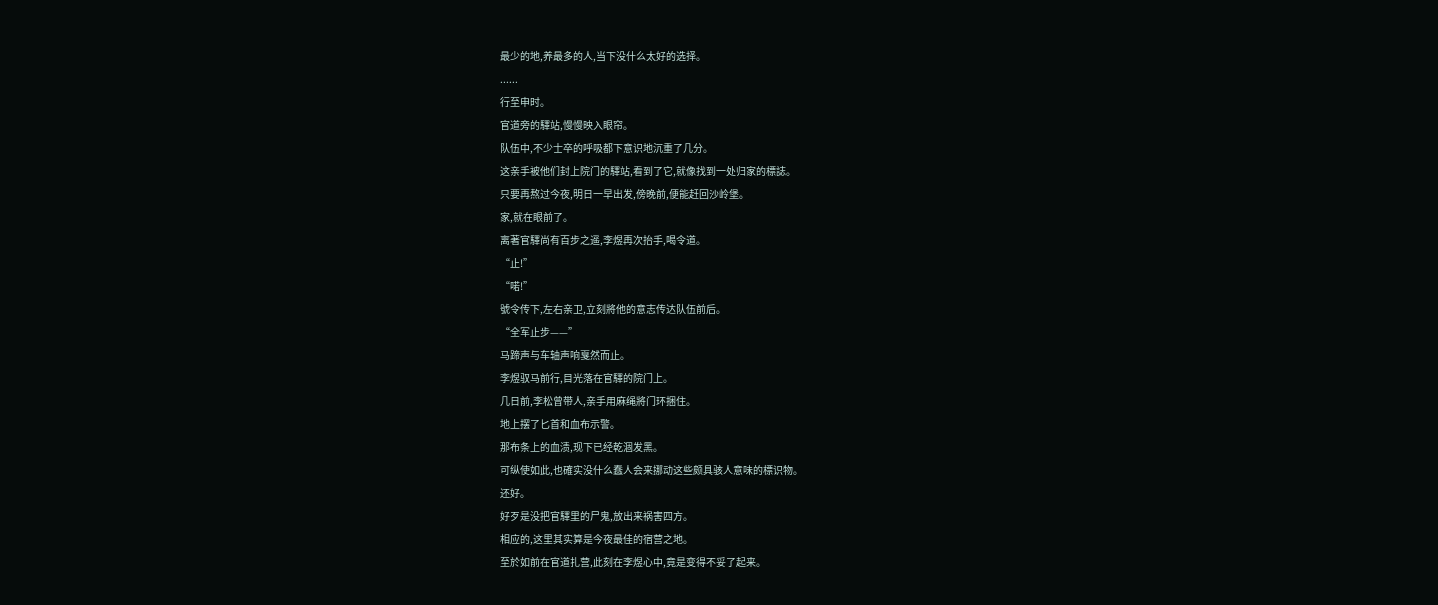最少的地,养最多的人,当下没什么太好的选择。
......
行至申时。
官道旁的驛站,慢慢映入眼帘。
队伍中,不少士卒的呼吸都下意识地沉重了几分。
这亲手被他们封上院门的驛站,看到了它,就像找到一处归家的標誌。
只要再熬过今夜,明日一早出发,傍晚前,便能赶回沙岭堡。
家,就在眼前了。
离著官驛尚有百步之遥,李煜再次抬手,喝令道。
“止!”
“喏!”
號令传下,左右亲卫,立刻將他的意志传达队伍前后。
“全军止步——”
马蹄声与车轴声响戛然而止。
李煜驭马前行,目光落在官驛的院门上。
几日前,李松曾带人,亲手用麻绳將门环捆住。
地上摆了匕首和血布示警。
那布条上的血渍,现下已经乾涸发黑。
可纵使如此,也確实没什么蠢人会来挪动这些颇具骇人意味的標识物。
还好。
好歹是没把官驛里的尸鬼,放出来祸害四方。
相应的,这里其实算是今夜最佳的宿营之地。
至於如前在官道扎营,此刻在李煜心中,竟是变得不妥了起来。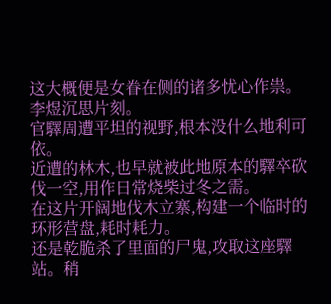这大概便是女眷在侧的诸多忧心作祟。
李煜沉思片刻。
官驛周遭平坦的视野,根本没什么地利可依。
近遭的林木,也早就被此地原本的驛卒砍伐一空,用作日常烧柴过冬之需。
在这片开阔地伐木立寨,构建一个临时的环形营盘,耗时耗力。
还是乾脆杀了里面的尸鬼,攻取这座驛站。稍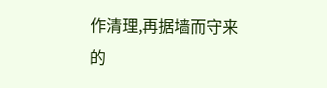作清理,再据墙而守来的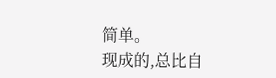简单。
现成的,总比自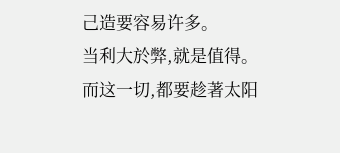己造要容易许多。
当利大於弊,就是值得。
而这一切,都要趁著太阳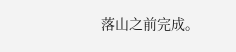落山之前完成。